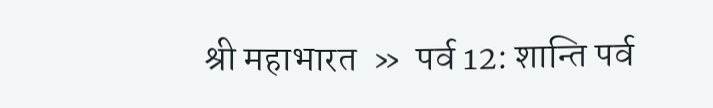श्री महाभारत  »  पर्व 12: शान्ति पर्व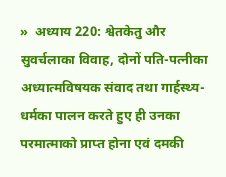»  अध्याय 220: श्वेतकेतु और सुवर्चलाका विवाह, दोनों पति-पत्नीका अध्यात्मविषयक संवाद तथा गार्हस्थ्य-धर्मका पालन करते हुए ही उनका परमात्माको प्राप्त होना एवं दमकी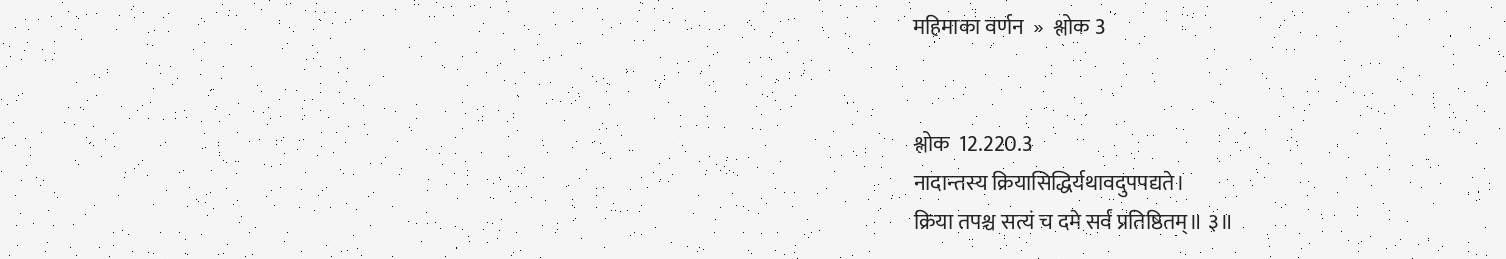महिमाका वर्णन  »  श्लोक 3


श्लोक  12.220.3
नादान्तस्य क्रियासिद्धिर्यथावदुपपद्यते।
क्रिया तपश्च सत्यं च दमे सर्वं प्रतिष्ठितम्॥ ३॥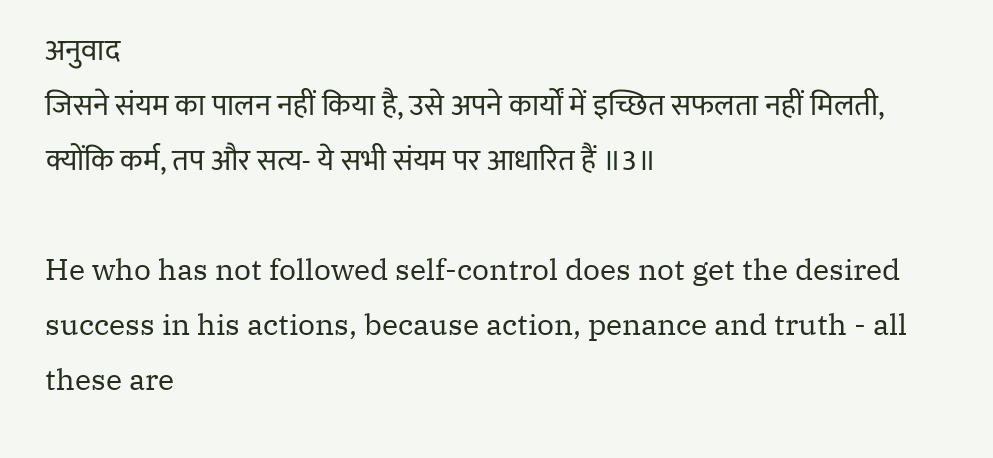अनुवाद
जिसने संयम का पालन नहीं किया है, उसे अपने कार्यों में इच्छित सफलता नहीं मिलती, क्योंकि कर्म, तप और सत्य- ये सभी संयम पर आधारित हैं ॥3॥

He who has not followed self-control does not get the desired success in his actions, because action, penance and truth - all these are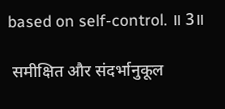based on self-control. ॥ 3॥

 समीक्षित और संदर्भानुकूल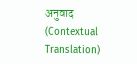अनुवाद (Contextual Translation)